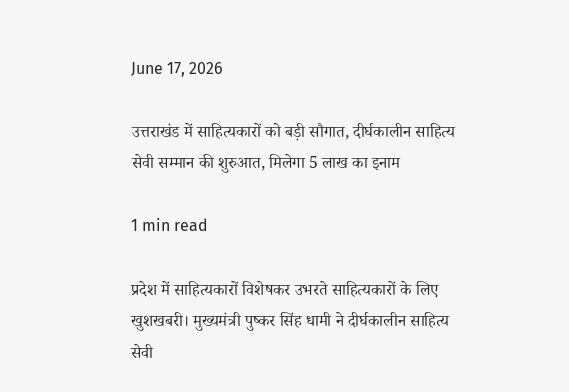June 17, 2026

उत्तराखंड में साहित्यकारों को बड़ी सौगात, दीर्घकालीन साहित्य सेवी सम्मान की शुरुआत, मिलेगा 5 लाख का इनाम

1 min read

प्रदेश में साहित्यकारों विशेषकर उभरते साहित्यकारों के लिए खुशखबरी। मुख्यमंत्री पुष्कर सिंह धामी ने दीर्घकालीन साहित्य सेवी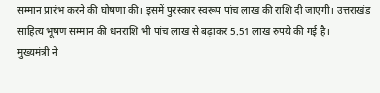सम्मान प्रारंभ करने की घोषणा की। इसमें पुरस्कार स्वरूप पांच लाख की राशि दी जाएगी। उत्तराखंड साहित्य भूषण सम्मान की धनराशि भी पांच लाख से बढ़ाकर 5.51 लाख रुपये की गई है।
मुख्यमंत्री ने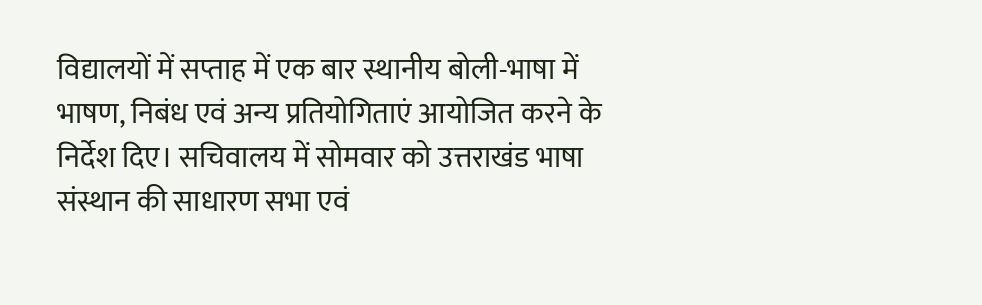विद्यालयों में सप्ताह में एक बार स्थानीय बोली-भाषा में भाषण, निबंध एवं अन्य प्रतियोगिताएं आयोजित करने के निर्देश दिए। सचिवालय में सोमवार को उत्तराखंड भाषा संस्थान की साधारण सभा एवं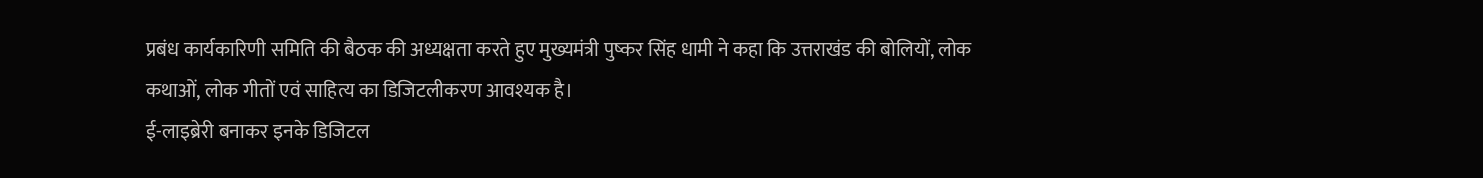प्रबंध कार्यकारिणी समिति की बैठक की अध्यक्षता करते हुए मुख्यमंत्री पुष्कर सिंह धामी ने कहा कि उत्तराखंड की बोलियों, लोक कथाओं, लोक गीतों एवं साहित्य का डिजिटलीकरण आवश्यक है।
ई-लाइब्रेरी बनाकर इनके डिजिटल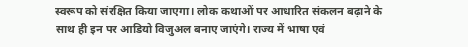स्वरूप को संरक्षित किया जाएगा। लोक कथाओं पर आधारित संकलन बढ़ाने के साथ ही इन पर आडियो विजुअल बनाए जाएंगे। राज्य में भाषा एवं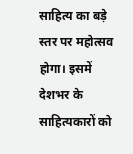साहित्य का बड़े स्तर पर महोत्सव होगा। इसमें देशभर के साहित्यकारों को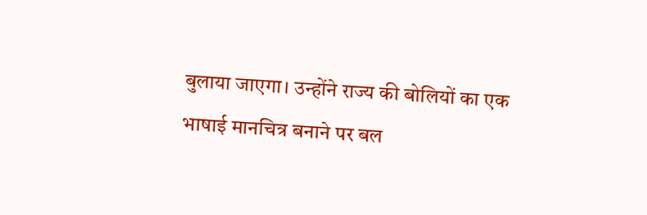बुलाया जाएगा। उन्होंने राज्य की बोलियों का एक भाषाई मानचित्र बनाने पर बल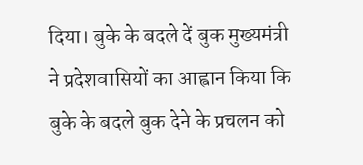दिया। बुके के बदले दें बुक मुख्यमंत्री ने प्रदेशवासियों का आह्वान किया कि बुके के बदले बुक देने के प्रचलन को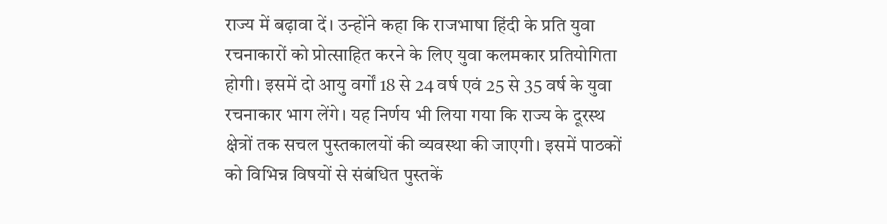राज्य में बढ़ावा दें। उन्होंने कहा कि राजभाषा हिंदी के प्रति युवा रचनाकारों को प्रोत्साहित करने के लिए युवा कलमकार प्रतियोगिता होगी। इसमें दो आयु वर्गों 18 से 24 वर्ष एवं 25 से 35 वर्ष के युवा रचनाकार भाग लेंगे। यह निर्णय भी लिया गया कि राज्य के दूरस्थ क्षेत्रों तक सचल पुस्तकालयों की व्यवस्था की जाएगी। इसमें पाठकों को विभिन्न विषयों से संबंधित पुस्तकें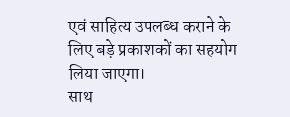एवं साहित्य उपलब्ध कराने के लिए बड़े प्रकाशकों का सहयोग लिया जाएगा।
साथ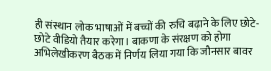ही संस्थान लोक भाषाओं में बच्चों की रुचि बढ़ाने के लिए छोटे-छोटे वीडियो तैयार करेगा। बाकणा के संरक्षण को होगा अभिलेखीकरण बैठक में निर्णय लिया गया कि जौनसार बावर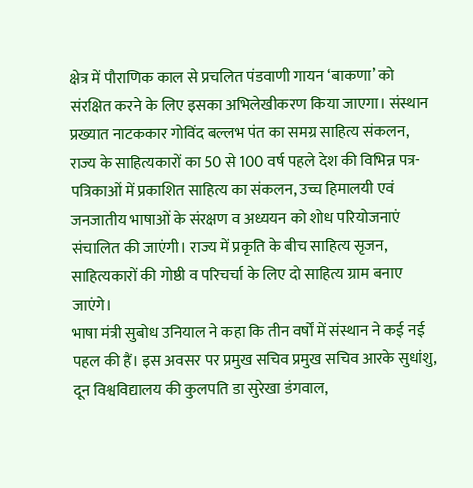क्षेत्र में पौराणिक काल से प्रचलित पंडवाणी गायन ‘बाकणा’ को संरक्षित करने के लिए इसका अभिलेखीकरण किया जाएगा। संस्थान प्रख्यात नाटककार गोविंद बल्लभ पंत का समग्र साहित्य संकलन, राज्य के साहित्यकारों का 50 से 100 वर्ष पहले देश की विभिन्न पत्र-पत्रिकाओं में प्रकाशित साहित्य का संकलन, उच्च हिमालयी एवं जनजातीय भाषाओं के संरक्षण व अध्ययन को शोध परियोजनाएं संचालित की जाएंगी। राज्य में प्रकृति के बीच साहित्य सृजन, साहित्यकारों की गोष्ठी व परिचर्चा के लिए दो साहित्य ग्राम बनाए जाएंगे।
भाषा मंत्री सुबोध उनियाल ने कहा कि तीन वर्षों में संस्थान ने कई नई पहल की हैं। इस अवसर पर प्रमुख सचिव प्रमुख सचिव आरके सुधांशु, दून विश्वविद्यालय की कुलपति डा सुरेखा डंगवाल,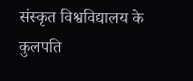संस्कृत विश्वविद्यालय के कुलपति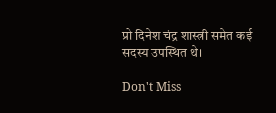प्रो दिनेश चंद्र शास्त्री समेत कई सदस्य उपस्थित थे।

Don't Miss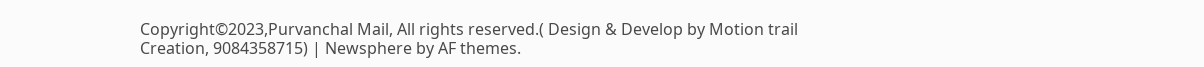Copyright©2023,Purvanchal Mail, All rights reserved.( Design & Develop by Motion trail Creation, 9084358715) | Newsphere by AF themes.